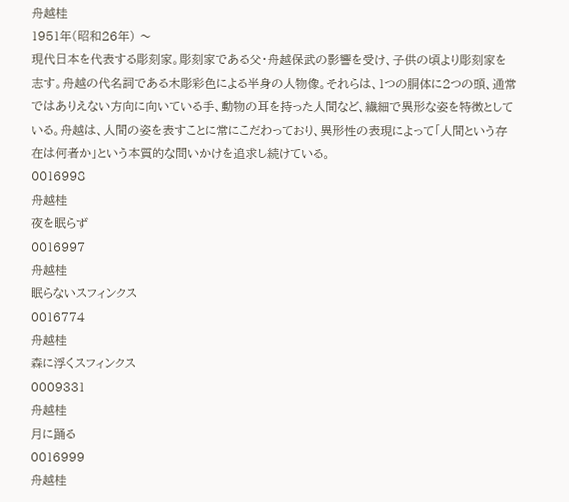舟越桂
1951年(昭和26年) 〜
現代日本を代表する彫刻家。彫刻家である父・舟越保武の影響を受け、子供の頃より彫刻家を志す。舟越の代名詞である木彫彩色による半身の人物像。それらは、1つの胴体に2つの頭、通常ではありえない方向に向いている手、動物の耳を持った人間など、繊細で異形な姿を特徴としている。舟越は、人間の姿を表すことに常にこだわっており、異形性の表現によって「人間という存在は何者か」という本質的な問いかけを追求し続けている。
0016998
舟越桂
夜を眠らず
0016997
舟越桂
眠らないスフィンクス
0016774
舟越桂
森に浮くスフィンクス
0009331
舟越桂
月に踊る
0016999
舟越桂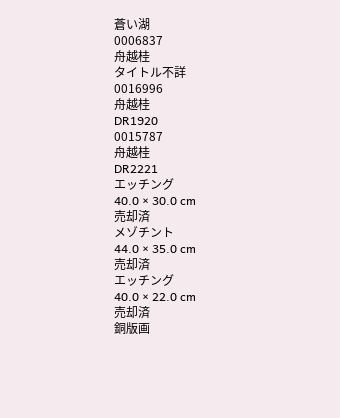蒼い湖
0006837
舟越桂
タイトル不詳
0016996
舟越桂
DR1920
0015787
舟越桂
DR2221
エッチング
40.0 × 30.0 cm
売却済
メゾチント
44.0 × 35.0 cm
売却済
エッチング
40.0 × 22.0 cm
売却済
銅版画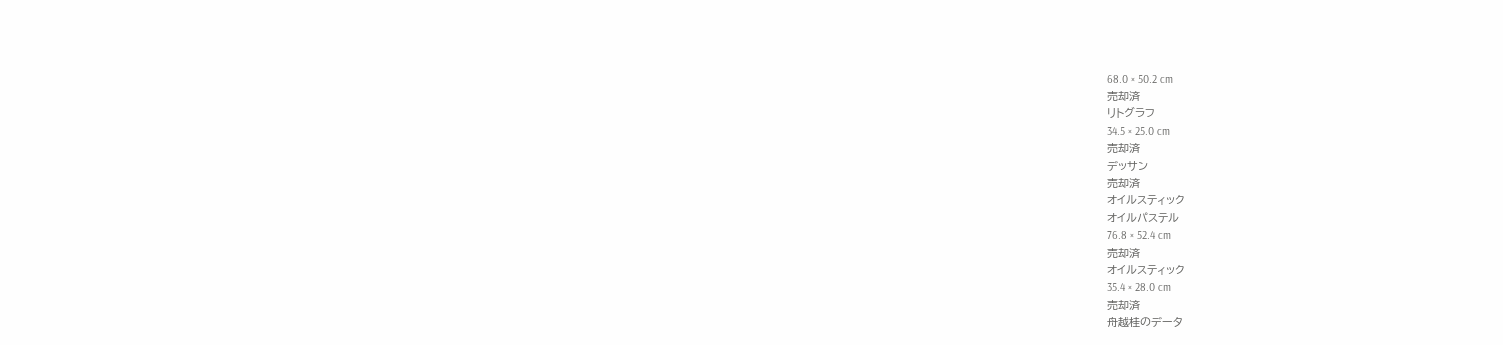68.0 × 50.2 cm
売却済
リトグラフ
34.5 × 25.0 cm
売却済
デッサン
売却済
オイルスティック
オイルパステル
76.8 × 52.4 cm
売却済
オイルスティック
35.4 × 28.0 cm
売却済
舟越桂のデータ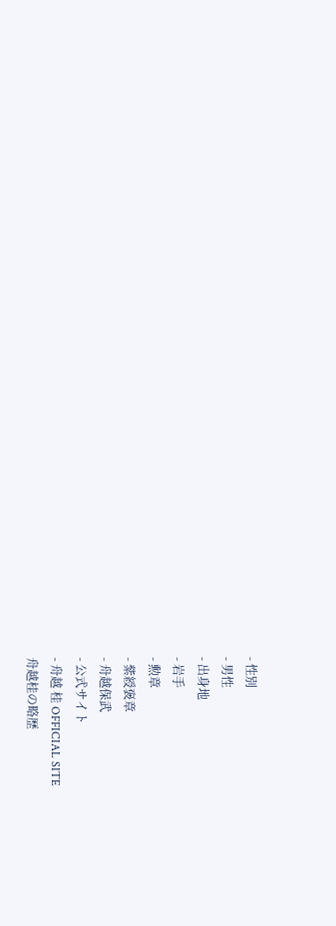- 性別
- 男性
- 出身地
- 岩手
- 勲章
- 紫綬褒章
- 舟越保武
- 公式サイト
- 舟越 桂 OFFICIAL SITE
舟越桂の略歴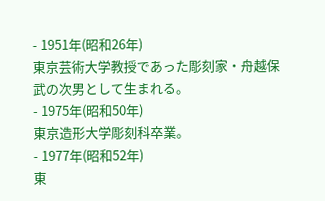- 1951年(昭和26年)
東京芸術大学教授であった彫刻家・舟越保武の次男として生まれる。
- 1975年(昭和50年)
東京造形大学彫刻科卒業。
- 1977年(昭和52年)
東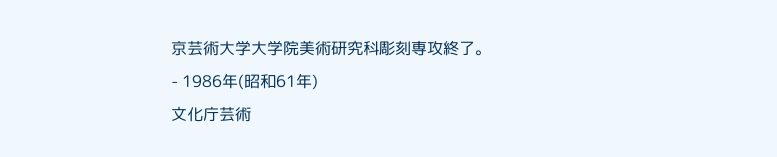京芸術大学大学院美術研究科彫刻専攻終了。
- 1986年(昭和61年)
文化庁芸術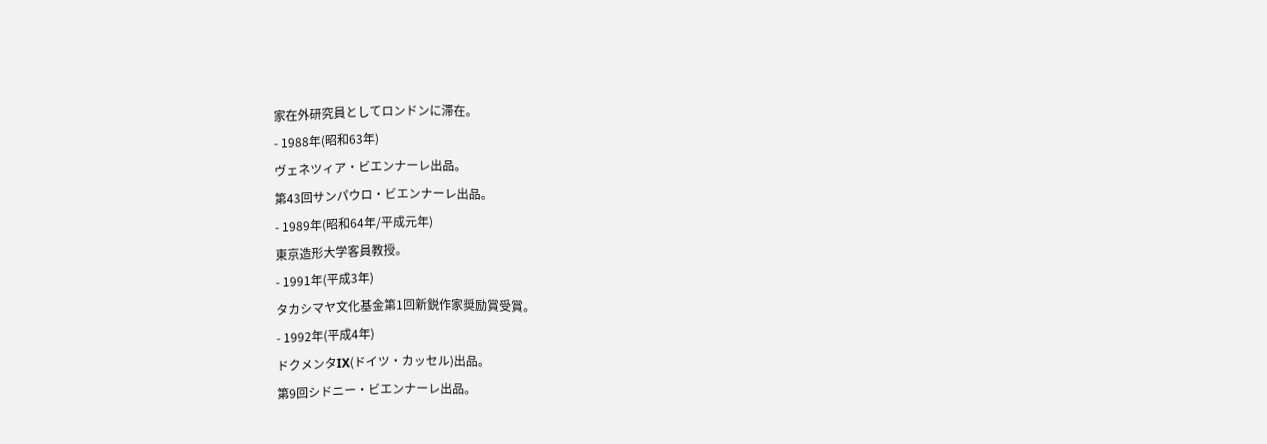家在外研究員としてロンドンに滞在。
- 1988年(昭和63年)
ヴェネツィア・ビエンナーレ出品。
第43回サンパウロ・ビエンナーレ出品。
- 1989年(昭和64年/平成元年)
東京造形大学客員教授。
- 1991年(平成3年)
タカシマヤ文化基金第1回新鋭作家奨励賞受賞。
- 1992年(平成4年)
ドクメンタIX(ドイツ・カッセル)出品。
第9回シドニー・ビエンナーレ出品。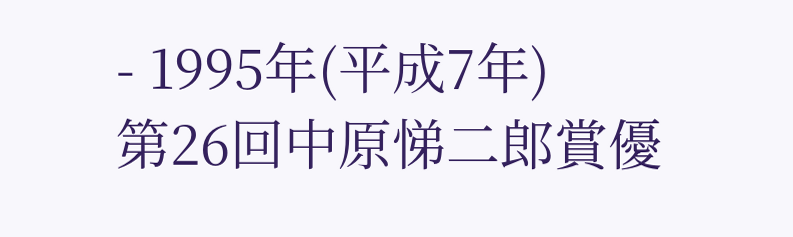- 1995年(平成7年)
第26回中原悌二郎賞優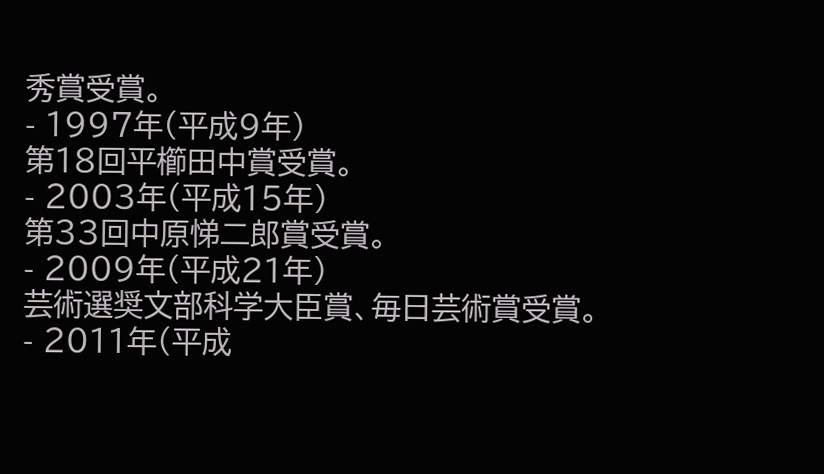秀賞受賞。
- 1997年(平成9年)
第18回平櫛田中賞受賞。
- 2003年(平成15年)
第33回中原悌二郎賞受賞。
- 2009年(平成21年)
芸術選奨文部科学大臣賞、毎日芸術賞受賞。
- 2011年(平成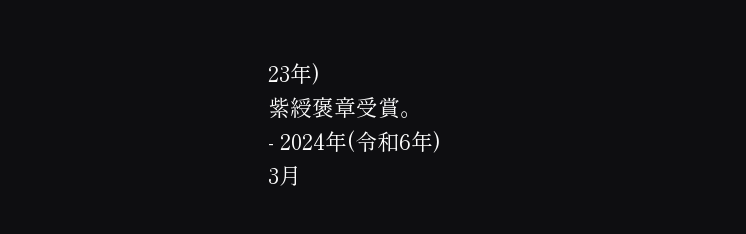23年)
紫綬褒章受賞。
- 2024年(令和6年)
3月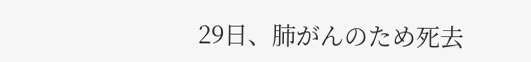29日、肺がんのため死去